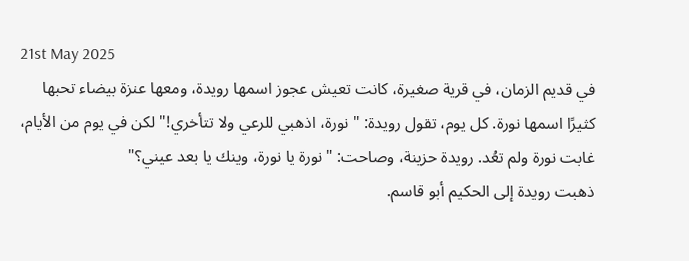21st May 2025
في قديم الزمان، في قرية صغيرة، كانت تعيش عجوز اسمها رويدة، ومعها عنزة بيضاء تحبها كثيرًا اسمها نورة. كل يوم، تقول رويدة: "نورة، اذهبي للرعي ولا تتأخري!" لكن في يوم من الأيام، غابت نورة ولم تعُد. رويدة حزينة، وصاحت: "نورة يا نورة، وينك يا بعد عيني؟"
ذهبت رويدة إلى الحكيم أبو قاسم.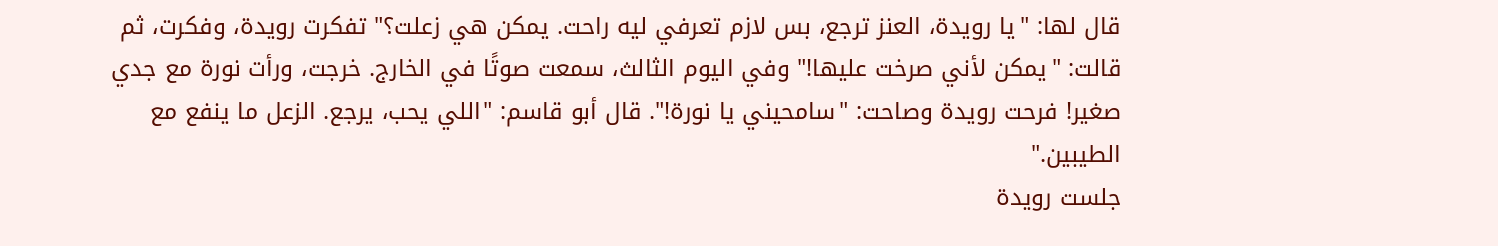قال لها: "يا رويدة، العنز ترجع، بس لازم تعرفي ليه راحت. يمكن هي زعلت؟" تفكرت رويدة، وفكرت، ثم قالت: "يمكن لأني صرخت عليها!" وفي اليوم الثالث، سمعت صوتًا في الخارج. خرجت، ورأت نورة مع جدي صغير! فرحت رويدة وصاحت: "سامحيني يا نورة!". قال أبو قاسم: "اللي يحب، يرجع. الزعل ما ينفع مع الطيبين."
جلست رويدة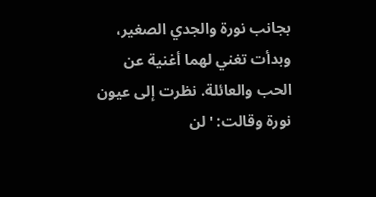بجانب نورة والجدي الصغير، وبدأت تغني لهما أغنية عن الحب والعائلة. نظرت إلى عيون نورة وقالت: 'لن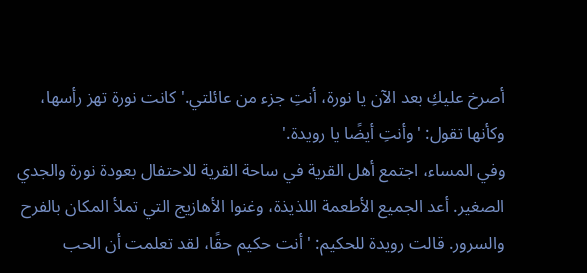أصرخ عليكِ بعد الآن يا نورة، أنتِ جزء من عائلتي.' كانت نورة تهز رأسها، وكأنها تقول: 'وأنتِ أيضًا يا رويدة.'
وفي المساء، اجتمع أهل القرية في ساحة القرية للاحتفال بعودة نورة والجدي الصغير. أعد الجميع الأطعمة اللذيذة، وغنوا الأهازيج التي تملأ المكان بالفرح والسرور. قالت رويدة للحكيم: 'أنت حكيم حقًا، لقد تعلمت أن الحب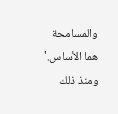والمسامحة هما الأساس.'
ومنذ ذلك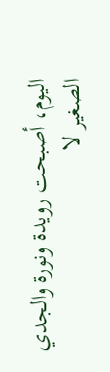اليوم، أصبحت رويدة ونورة والجدي الصغير لا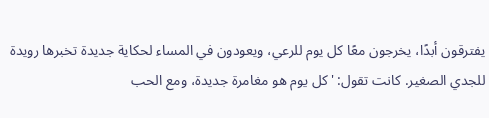يفترقون أبدًا، يخرجون معًا كل يوم للرعي، ويعودون في المساء لحكاية جديدة تخبرها رويدة للجدي الصغير. كانت تقول: 'كل يوم هو مغامرة جديدة، ومع الحب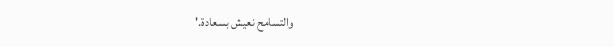والتسامح نعيش بسعادة.'